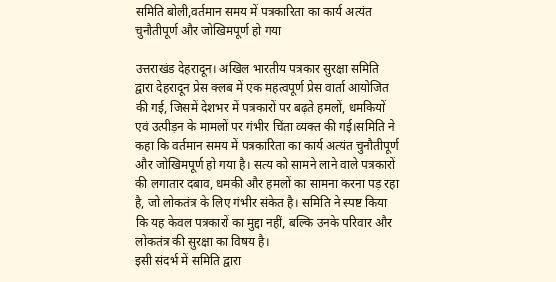समिति बोली,वर्तमान समय में पत्रकारिता का कार्य अत्यंत चुनौतीपूर्ण और जोखिमपूर्ण हो गया

उत्तराखंड देहरादून। अखिल भारतीय पत्रकार सुरक्षा समिति द्वारा देहरादून प्रेस क्लब में एक महत्वपूर्ण प्रेस वार्ता आयोजित की गई, जिसमें देशभर में पत्रकारों पर बढ़ते हमलों, धमकियों एवं उत्पीड़न के मामलों पर गंभीर चिंता व्यक्त की गई।समिति ने कहा कि वर्तमान समय में पत्रकारिता का कार्य अत्यंत चुनौतीपूर्ण और जोखिमपूर्ण हो गया है। सत्य को सामने लाने वाले पत्रकारों की लगातार दबाव, धमकी और हमलों का सामना करना पड़ रहा है, जो लोकतंत्र के लिए गंभीर संकेत है। समिति ने स्पष्ट किया कि यह केवल पत्रकारों का मुद्दा नहीं, बल्कि उनके परिवार और लोकतंत्र की सुरक्षा का विषय है।
इसी संदर्भ में समिति द्वारा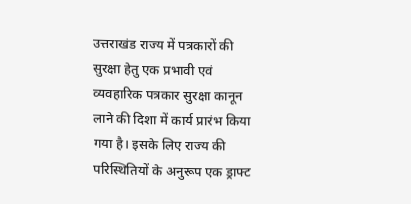उत्तराखंड राज्य में पत्रकारों की सुरक्षा हेतु एक प्रभावी एवं व्यवहारिक पत्रकार सुरक्षा कानून लाने की दिशा में कार्य प्रारंभ किया गया है। इसके लिए राज्य की परिस्थितियों के अनुरूप एक ड्राफ्ट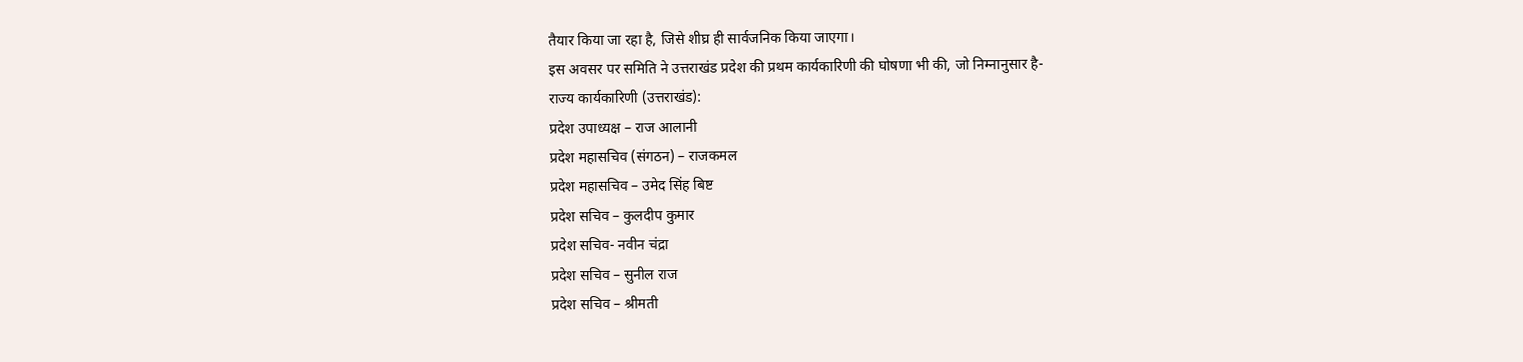तैयार किया जा रहा है, जिसे शीघ्र ही सार्वजनिक किया जाएगा।
इस अवसर पर समिति ने उत्तराखंड प्रदेश की प्रथम कार्यकारिणी की घोषणा भी की, जो निम्नानुसार है-
राज्य कार्यकारिणी (उत्तराखंड):
प्रदेश उपाध्यक्ष – राज आलानी
प्रदेश महासचिव (संगठन) – राजकमल
प्रदेश महासचिव – उमेद सिंह बिष्ट
प्रदेश सचिव – कुलदीप कुमार
प्रदेश सचिव- नवीन चंद्रा
प्रदेश सचिव – सुनील राज
प्रदेश सचिव – श्रीमती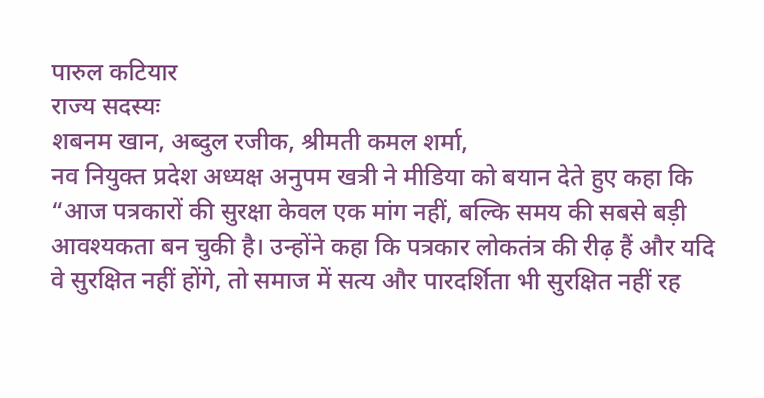पारुल कटियार
राज्य सदस्यः
शबनम खान, अब्दुल रजीक, श्रीमती कमल शर्मा,
नव नियुक्त प्रदेश अध्यक्ष अनुपम खत्री ने मीडिया को बयान देते हुए कहा कि “आज पत्रकारों की सुरक्षा केवल एक मांग नहीं, बल्कि समय की सबसे बड़ी आवश्यकता बन चुकी है। उन्होंने कहा कि पत्रकार लोकतंत्र की रीढ़ हैं और यदि वे सुरक्षित नहीं होंगे, तो समाज में सत्य और पारदर्शिता भी सुरक्षित नहीं रह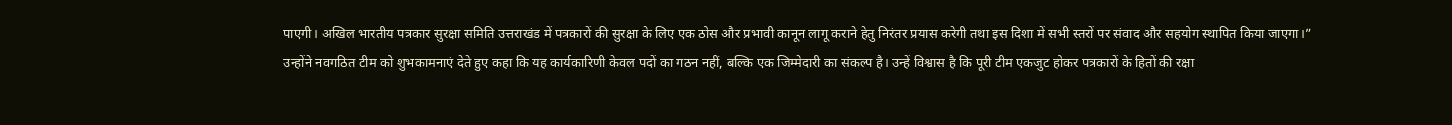पाएगी। अखिल भारतीय पत्रकार सुरक्षा समिति उत्तराखंड में पत्रकारों की सुरक्षा के लिए एक ठोस और प्रभावी कानून लागू कराने हेतु निरंतर प्रयास करेगी तथा इस दिशा में सभी स्तरों पर संवाद और सहयोग स्थापित किया जाएगा।”
उन्होंने नवगठित टीम को शुभकामनाएं देते हुए कहा कि यह कार्यकारिणी केवल पदों का गठन नहीं, बल्कि एक जिम्मेदारी का संकल्प है। उन्हें विश्वास है कि पूरी टीम एकजुट होकर पत्रकारों के हितों की रक्षा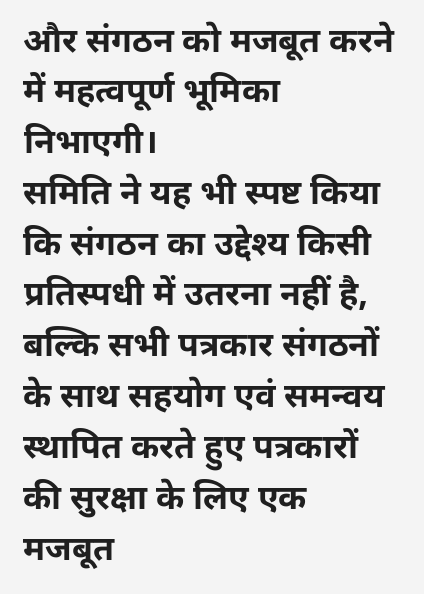और संगठन को मजबूत करने में महत्वपूर्ण भूमिका निभाएगी।
समिति ने यह भी स्पष्ट किया कि संगठन का उद्देश्य किसी प्रतिस्पधी में उतरना नहीं है, बल्कि सभी पत्रकार संगठनों के साथ सहयोग एवं समन्वय स्थापित करते हुए पत्रकारों की सुरक्षा के लिए एक मजबूत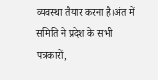व्यवस्था तैयार करना है।अंत में समिति ने प्रदेश के सभी पत्रकारों,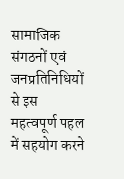सामाजिक संगठनों एवं जनप्रतिनिधियों से इस महत्वपूर्ण पहल में सहयोग करने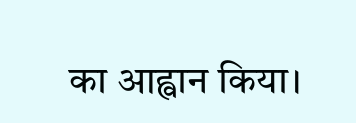का आह्वान किया।